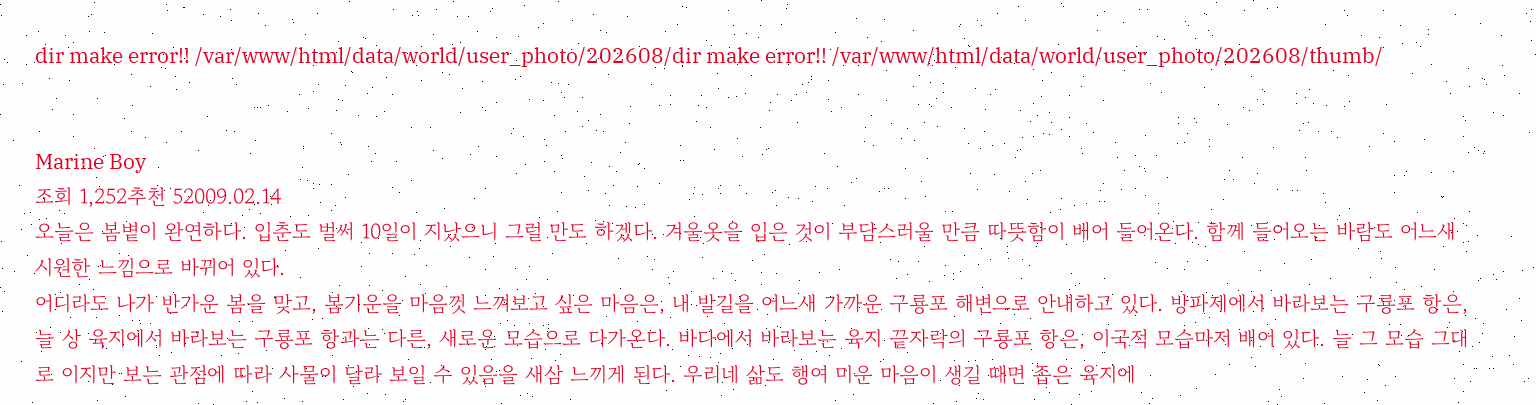dir make error!! /var/www/html/data/world/user_photo/202608/dir make error!! /var/www/html/data/world/user_photo/202608/thumb/


Marine Boy
조회 1,252추천 52009.02.14
오늘은 봄볕이 완연하다. 입춘도 벌써 10일이 지났으니 그럴 만도 하겠다. 겨울옷을 입은 것이 부담스러울 만큼 따뜻함이 배어 들어온다. 함께 들어오는 바람도 어느새 시원한 느낌으로 바뀌어 있다.
어디라도 나가 반가운 봄을 맞고, 봄기운을 마음껏 느껴보고 싶은 마음은, 내 발길을 어느새 가까운 구룡포 해변으로 안내하고 있다. 방파제에서 바라보는 구룡포 항은, 늘 상 육지에서 바라보는 구룡포 항과는 다른, 새로운 모습으로 다가온다. 바다에서 바라보는 육지 끝자락의 구룡포 항은, 이국적 모습마저 배어 있다. 늘 그 모습 그대로 이지만 보는 관점에 따라 사물이 달라 보일 수 있음을 새삼 느끼게 된다. 우리네 삶도 행여 미운 마음이 생길 때면 좁은 육지에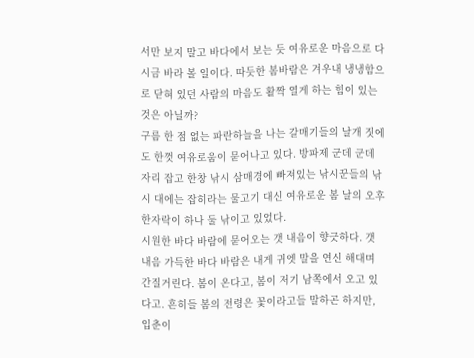서만 보지 말고 바다에서 보는 듯 여유로운 마음으로 다시금 바라 볼 일이다. 따듯한 봄바람은 겨우내 냉냉함으로 닫혀 있던 사람의 마음도 활짝 열게 하는 힘이 있는 것은 아닐까?
구름 한 점 없는 파란하늘을 나는 갈매기들의 날개 짓에도 한껏 여유로움이 묻어나고 있다. 방파제 군데 군데 자리 잡고 한창 낚시 삼매경에 빠져있는 낚시꾼들의 낚시 대에는 잡히라는 물고기 대신 여유로운 봄 날의 오후 한자락이 하나 둘 낚이고 있었다.
시원한 바다 바람에 묻어오는 갯 내음이 향긋하다. 갯 내음 가득한 바다 바람은 내게 귀엣 말을 연신 해대며 간질거린다. 봄이 온다고, 봄이 저기 남쪽에서 오고 있다고. 흔히들 봄의 전령은 꽃이라고들 말하곤 하지만, 입춘이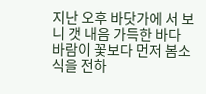지난 오후 바닷가에 서 보니 갯 내음 가득한 바다 바람이 꽃보다 먼저 봄소식을 전하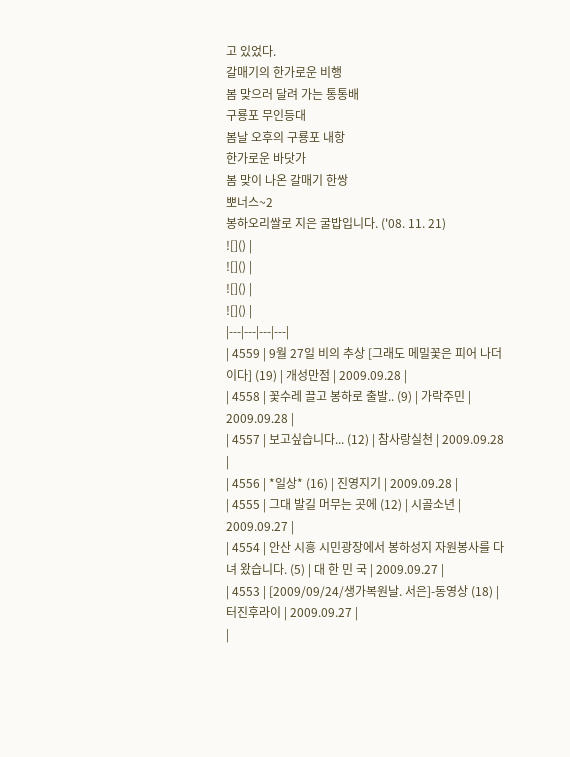고 있었다.
갈매기의 한가로운 비행
봄 맞으러 달려 가는 통통배
구룡포 무인등대
봄날 오후의 구룡포 내항
한가로운 바닷가
봄 맞이 나온 갈매기 한쌍
뽀너스~2
봉하오리쌀로 지은 굴밥입니다. ('08. 11. 21)
![]() |
![]() |
![]() |
![]() |
|---|---|---|---|
| 4559 | 9월 27일 비의 추상 [그래도 메밀꽃은 피어 나더이다] (19) | 개성만점 | 2009.09.28 |
| 4558 | 꽃수레 끌고 봉하로 출발.. (9) | 가락주민 | 2009.09.28 |
| 4557 | 보고싶습니다... (12) | 참사랑실천 | 2009.09.28 |
| 4556 | *일상* (16) | 진영지기 | 2009.09.28 |
| 4555 | 그대 발길 머무는 곳에 (12) | 시골소년 | 2009.09.27 |
| 4554 | 안산 시흥 시민광장에서 봉하성지 자원봉사를 다녀 왔습니다. (5) | 대 한 민 국 | 2009.09.27 |
| 4553 | [2009/09/24/생가복원날. 서은]-동영상 (18) | 터진후라이 | 2009.09.27 |
|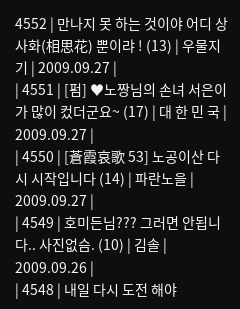4552 | 만나지 못 하는 것이야 어디 상사화(相思花) 뿐이랴 ! (13) | 우물지기 | 2009.09.27 |
| 4551 | [펌] ♥노짱님의 손녀 서은이가 많이 컸더군요~ (17) | 대 한 민 국 | 2009.09.27 |
| 4550 | [蒼霞哀歌 53] 노공이산 다시 시작입니다 (14) | 파란노을 | 2009.09.27 |
| 4549 | 호미든님??? 그러면 안됩니다.. 사진없슴. (10) | 김솔 | 2009.09.26 |
| 4548 | 내일 다시 도전 해야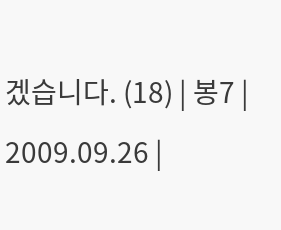겠습니다. (18) | 봉7 | 2009.09.26 |